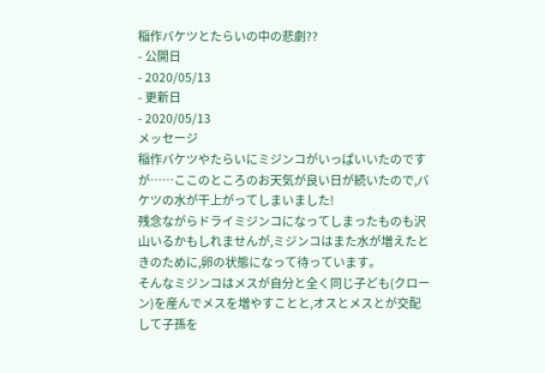稲作バケツとたらいの中の悲劇??
- 公開日
- 2020/05/13
- 更新日
- 2020/05/13
メッセージ
稲作バケツやたらいにミジンコがいっぱいいたのですが……ここのところのお天気が良い日が続いたので,バケツの水が干上がってしまいました!
残念ながらドライミジンコになってしまったものも沢山いるかもしれませんが,ミジンコはまた水が増えたときのために,卵の状態になって待っています。
そんなミジンコはメスが自分と全く同じ子ども(クローン)を産んでメスを増やすことと,オスとメスとが交配して子孫を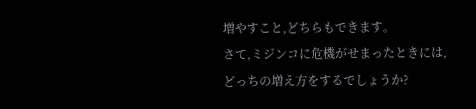増やすこと,どちらもできます。
さて,ミジンコに危機がせまったときには,どっちの増え方をするでしょうか?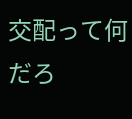交配って何だろ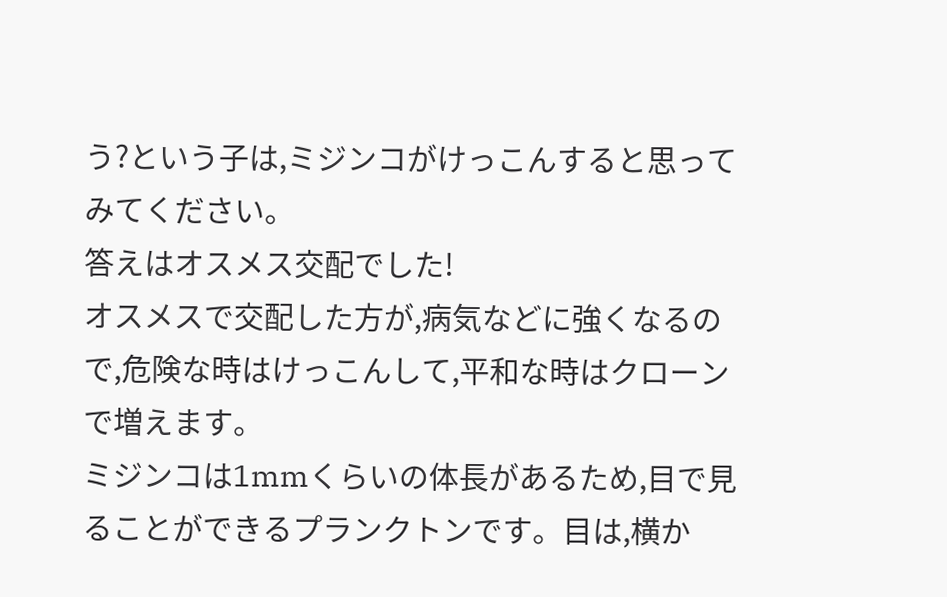う?という子は,ミジンコがけっこんすると思ってみてください。
答えはオスメス交配でした!
オスメスで交配した方が,病気などに強くなるので,危険な時はけっこんして,平和な時はクローンで増えます。
ミジンコは1mmくらいの体長があるため,目で見ることができるプランクトンです。目は,横か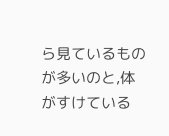ら見ているものが多いのと,体がすけている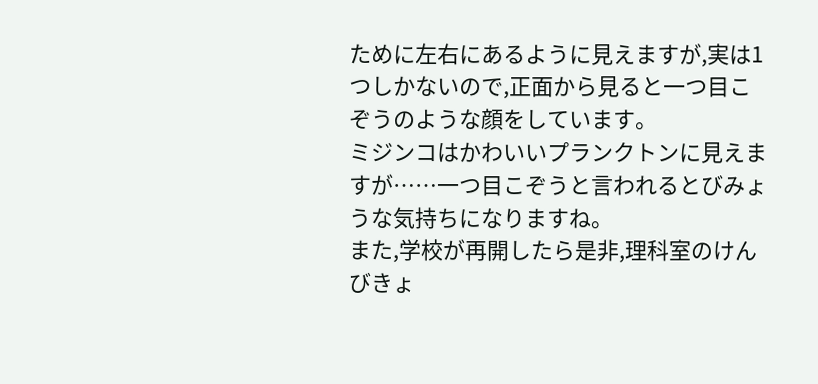ために左右にあるように見えますが,実は1つしかないので,正面から見ると一つ目こぞうのような顔をしています。
ミジンコはかわいいプランクトンに見えますが……一つ目こぞうと言われるとびみょうな気持ちになりますね。
また,学校が再開したら是非,理科室のけんびきょ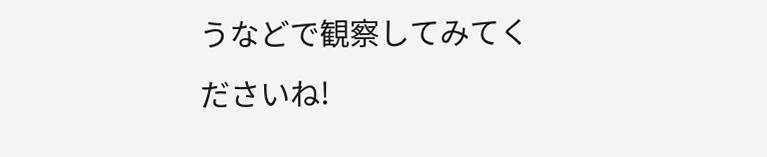うなどで観察してみてくださいね!